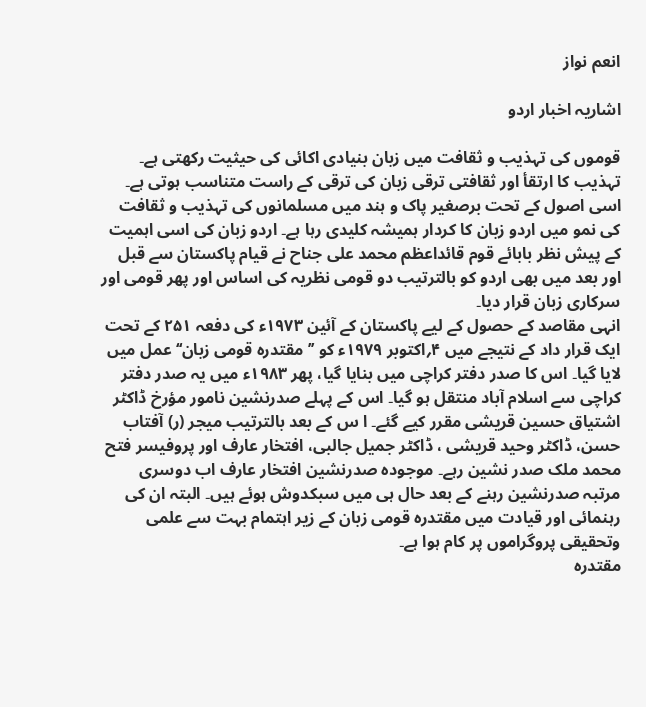انعم نواز

اشاریہ اخبار اردو

قوموں کی تہذیب و ثقافت میں زبان بنیادی اکائی کی حیثیت رکھتی ہے۔ تہذیب کا ارتقأ اور ثقافتی ترقی زبان کی ترقی کے راست متناسب ہوتی ہے۔ اسی اصول کے تحت برصغیر پاک و ہند میں مسلمانوں کی تہذیب و ثقافت کی نمو میں اردو زبان کا کردار ہمیشہ کلیدی رہا ہے۔ اردو زبان کی اسی اہمیت کے پیش نظر بابائے قوم قائداعظم محمد علی جناح نے قیام پاکستان سے قبل اور بعد میں بھی اردو کو بالترتیب دو قومی نظریہ کی اساس اور پھر قومی اور سرکاری زبان قرار دیا۔
انہی مقاصد کے حصول کے لیے پاکستان کے آئین ۱۹۷۳ء کی دفعہ ۲۵۱ کے تحت ایک قرار داد کے نتیجے میں ۴؍اکتوبر ۱۹۷۹ء کو ’’مقتدرہ قومی زبان‘‘ عمل میں لایا گیا۔ اس کا صدر دفتر کراچی میں بنایا گیا، پھر ۱۹۸۳ء میں یہ صدر دفتر کراچی سے اسلام آباد منتقل ہو گیا۔ اس کے پہلے صدرنشین نامور مؤرخ ڈاکٹر اشتیاق حسین قریشی مقرر کیے گئے۔ ا س کے بعد بالترتیب میجر (ر) آفتاب حسن، ڈاکٹر وحید قریشی ، ڈاکٹر جمیل جالبی، افتخار عارف اور پروفیسر فتح محمد ملک صدر نشین رہے۔ موجودہ صدرنشین افتخار عارف اب دوسری مرتبہ صدرنشین رہنے کے بعد حال ہی میں سبکدوش ہوئے ہیں۔ البتہ ان کی رہنمائی اور قیادت میں مقتدرہ قومی زبان کے زیر اہتمام بہت سے علمی وتحقیقی پروگراموں پر کام ہوا ہے۔
مقتدرہ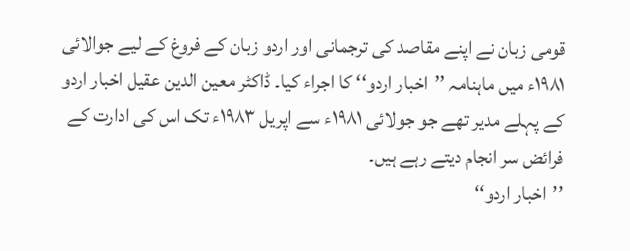قومی زبان نے اپنے مقاصد کی ترجمانی اور اردو زبان کے فروغ کے لیے جوالائی ۱۹۸۱ء میں ماہنامہ ’’اخبار اردو‘‘ کا اجراء کیا۔ ڈاکٹر معین الدین عقیل اخبار اردو کے پہلے مدیر تھے جو جولائی ۱۹۸۱ء سے اپریل ۱۹۸۳ء تک اس کی ادارت کے فرائض سر انجام دیتے رہے ہیں۔
’’اخبار اردو‘‘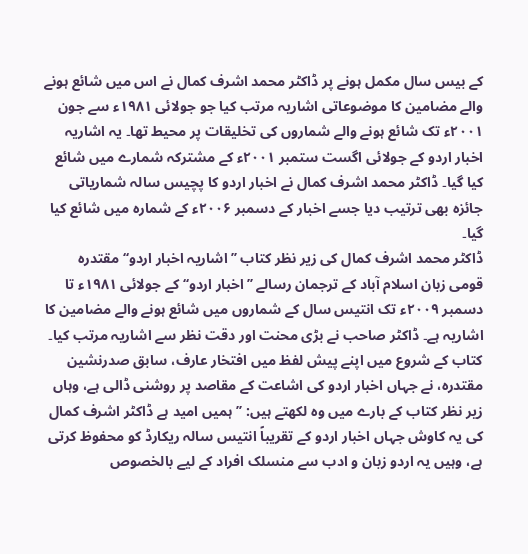کے بیس سال مکمل ہونے پر ڈاکٹر محمد اشرف کمال نے اس میں شائع ہونے والے مضامین کا موضوعاتی اشاریہ مرتب کیا جو جولائی ۱۹۸۱ء سے جون ۲۰۰۱ء تک شائع ہونے والے شماروں کی تخلیقات پر محیط تھا۔ یہ اشاریہ اخبار اردو کے جولائی اگست ستمبر ۲۰۰۱ء کے مشترکہ شمارے میں شائع کیا گیا۔ ڈاکٹر محمد اشرف کمال نے اخبار اردو کا پچیس سالہ شماریاتی جائزہ بھی ترتیب دیا جسے اخبار کے دسمبر ۲۰۰۶ء کے شمارہ میں شائع کیا گیا۔
ڈاکٹر محمد اشرف کمال کی زیر نظر کتاب ’’اشاریہ اخبار اردو‘‘ مقتدرہ قومی زبان اسلام آباد کے ترجمان رسالے ’’اخبار اردو‘‘ کے جولائی ۱۹۸۱ء تا دسمبر ۲۰۰۹ء تک انتیس سال کے شماروں میں شائع ہونے والے مضامین کا اشاریہ ہے۔ ڈاکٹر صاحب نے بڑی محنت اور دقت نظر سے اشاریہ مرتب کیا۔
کتاب کے شروع میں اپنے پیش لفظ میں افتخار عارف، سابق صدرنشین مقتدرہ، نے جہاں اخبار اردو کی اشاعت کے مقاصد پر روشنی ڈالی ہے، وہاں زیر نظر کتاب کے بارے میں وہ لکھتے ہیں: ’’ہمیں امید ہے ڈاکٹر اشرف کمال کی یہ کاوش جہاں اخبار اردو کے تقریباً انتیس سالہ ریکارڈ کو محفوظ کرتی ہے، وہیں یہ اردو زبان و ادب سے منسلک افراد کے لیے بالخصوص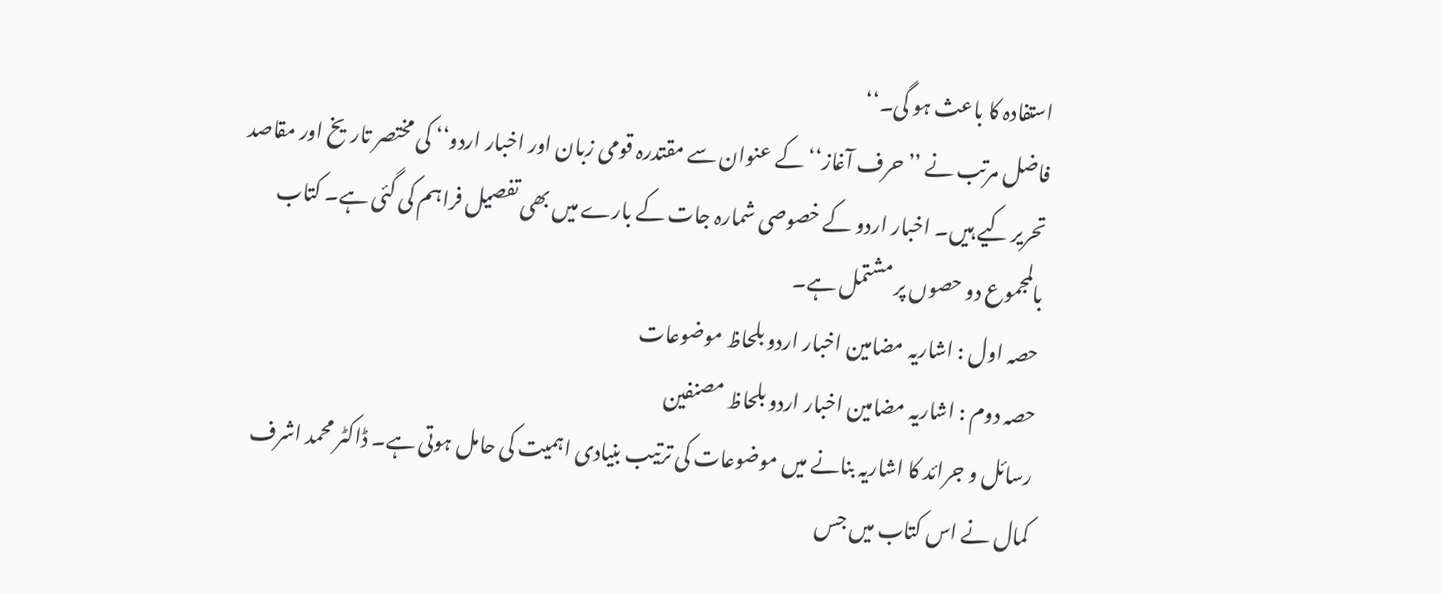استفادہ کا باعث ہو گی۔‘‘
فاضل مرتب نے ’’حرف آغاز‘‘ کے عنوان سے مقتدرہ قومی زبان اور اخبار اردو‘‘ کی مختصر تاریخ اور مقاصد تحریر کیے ہیں۔ اخبار اردو کے خصوصی شمارہ جات کے بارے میں بھی تفصیل فراہم کی گئی ہے۔ کتاب بالمجموع دو حصوں پر مشتمل ہے۔
حصہ اول : اشاریہ مضامین اخبار اردو بلحاظ موضوعات
حصہ دوم : اشاریہ مضامین اخبار اردو بلحاظ مصنفین
رسائل و جرائد کا اشاریہ بنانے میں موضوعات کی ترتیب بنیادی اہمیت کی حامل ہوتی ہے۔ ڈاکٹر محمد اشرف کمال نے اس کتاب میں جس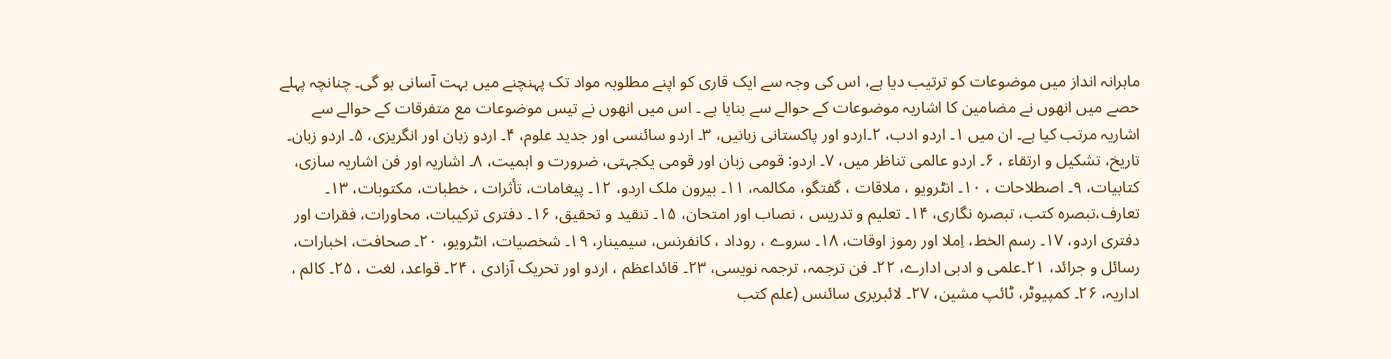ماہرانہ انداز میں موضوعات کو ترتیب دیا ہے، اس کی وجہ سے ایک قاری کو اپنے مطلوبہ مواد تک پہنچنے میں بہت آسانی ہو گی۔ چنانچہ پہلے حصے میں انھوں نے مضامین کا اشاریہ موضوعات کے حوالے سے بنایا ہے ۔ اس میں انھوں نے تیس موضوعات مع متفرقات کے حوالے سے اشاریہ مرتب کیا ہے۔ ان میں ۱۔ اردو ادب، ۲۔اردو اور پاکستانی زبانیں، ۳۔ اردو سائنسی اور جدید علوم، ۴۔ اردو زبان اور انگریزی، ۵۔ اردو زبان۔ تاریخ، تشکیل و ارتقاء ، ۶۔ اردو عالمی تناظر میں، ۷۔ اردو: قومی زبان اور قومی یکجہتی، ضرورت و اہمیت، ۸۔ اشاریہ اور فن اشاریہ سازی، کتابیات، ۹۔ اصطلاحات ، ۱۰۔ انٹرویو ، ملاقات ، گفتگو، مکالمہ، ۱۱۔ بیرون ملک اردو، ۱۲۔ پیغامات، تأثرات ، خطبات، مکتوبات، ۱۳۔ تعارف،تبصرہ کتب، تبصرہ نگاری، ۱۴۔ تعلیم و تدریس ، نصاب اور امتحان، ۱۵۔ تنقید و تحقیق، ۱۶۔ دفتری ترکیبات، محاورات، فقرات اور دفتری اردو، ۱۷۔ رسم الخط، اِملا اور رموز اوقات، ۱۸۔ سروے ، روداد ، کانفرنس، سیمینار، ۱۹۔ شخصیات، انٹرویو، ۲۰۔ صحافت، اخبارات، رسائل و جرائد، ۲۱۔علمی و ادبی ادارے، ۲۲۔ فن ترجمہ، ترجمہ نویسی، ۲۳۔ قائداعظم ، اردو اور تحریک آزادی ، ۲۴۔ قواعد، لغت ، ۲۵۔ کالم ، اداریہ، ۲۶۔ کمپیوٹر، ٹائپ مشین، ۲۷۔ لائبریری سائنس (علم کتب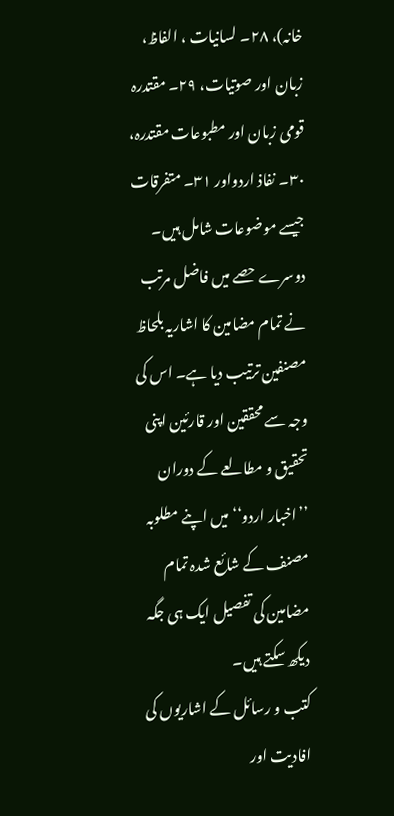خانہ)، ۲۸۔ لسانیات ، الفاظ، زبان اور صوتیات، ۲۹۔ مقتدرہ قومی زبان اور مطبوعات مقتدرہ، ۳۰۔ نفاذ اردواور ۳۱۔ متفرقات جیسے موضوعات شامل ہیں۔
دوسرے حصے میں فاضل مرتب نے تمام مضامین کا اشاریہ بلحاظ مصنفین ترتیب دیا ہے۔ اس کی وجہ سے محققین اور قارئین اپنی تحقیق و مطالعے کے دوران ’’اخبار اردو‘‘ میں اپنے مطلوبہ مصنف کے شائع شدہ تمام مضامین کی تفصیل ایک ہی جگہ دیکھ سکتے ہیں۔
کتب و رسائل کے اشاریوں کی افادیت اور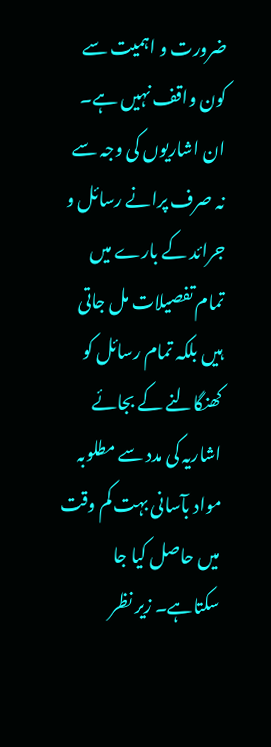ضرورت و اہمیت سے کون واقف نہیں ہے۔ ان اشاریوں کی وجہ سے نہ صرف پرانے رسائل و جرائد کے بارے میں تمام تفصیلات مل جاتی ہیں بلکہ تمام رسائل کو کھنگالنے کے بجائے اشاریہ کی مدد سے مطلوبہ مواد بآسانی بہت کم وقت میں حاصل کیا جا سکتاہے۔ زیر نظر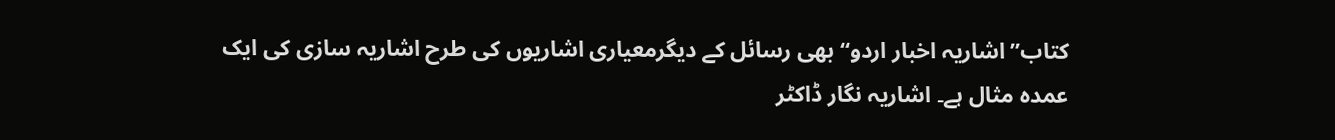کتاب’’اشاریہ اخبار اردو‘‘ بھی رسائل کے دیگرمعیاری اشاریوں کی طرح اشاریہ سازی کی ایک عمدہ مثال ہے۔ اشاریہ نگار ڈاکٹر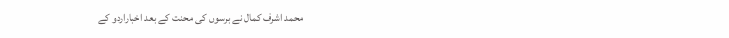محمد اشرف کمال نے برسوں کی محنت کے بعد اخباراردو کے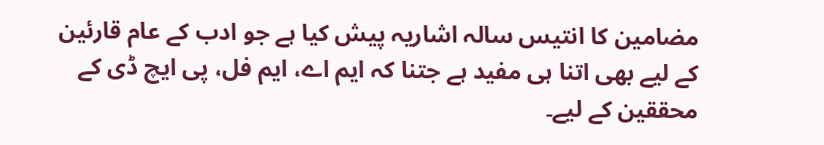مضامین کا انتیس سالہ اشاریہ پیش کیا ہے جو ادب کے عام قارئین کے لیے بھی اتنا ہی مفید ہے جتنا کہ ایم اے، ایم فل، پی ایچ ڈی کے محققین کے لیے۔